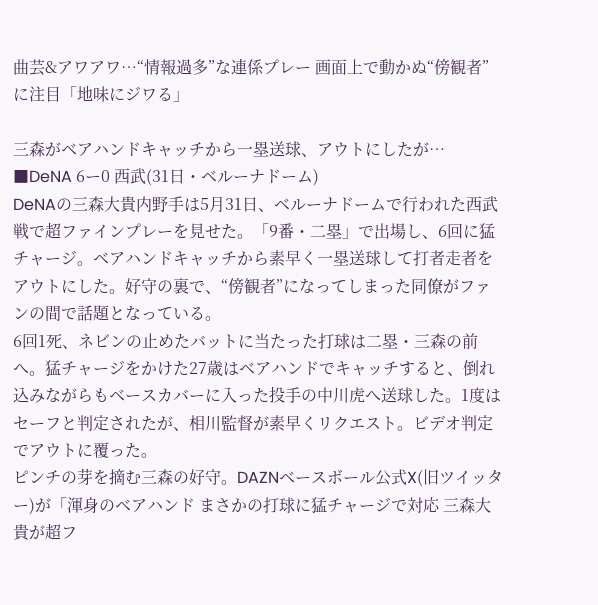曲芸&アワアワ…“情報過多”な連係プレー 画面上で動かぬ“傍観者”に注目「地味にジワる」

三森がベアハンドキャッチから一塁送球、アウトにしたが…
■DeNA 6ー0 西武(31日・ベルーナドーム)
DeNAの三森大貴内野手は5月31日、ベルーナドームで行われた西武戦で超ファインプレーを見せた。「9番・二塁」で出場し、6回に猛チャージ。ベアハンドキャッチから素早く一塁送球して打者走者をアウトにした。好守の裏で、“傍観者”になってしまった同僚がファンの間で話題となっている。
6回1死、ネビンの止めたバットに当たった打球は二塁・三森の前へ。猛チャージをかけた27歳はベアハンドでキャッチすると、倒れ込みながらもベースカバーに入った投手の中川虎へ送球した。1度はセーフと判定されたが、相川監督が素早くリクエスト。ビデオ判定でアウトに覆った。
ピンチの芽を摘む三森の好守。DAZNベースボール公式X(旧ツイッター)が「渾身のベアハンド まさかの打球に猛チャージで対応 三森大貴が超フ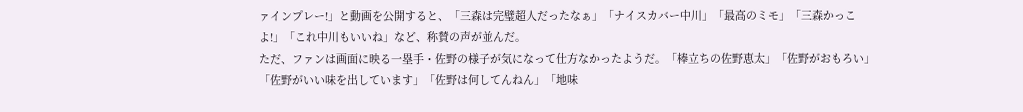ァインプレー!」と動画を公開すると、「三森は完璧超人だったなぁ」「ナイスカバー中川」「最高のミモ」「三森かっこよ!」「これ中川もいいね」など、称賛の声が並んだ。
ただ、ファンは画面に映る一塁手・佐野の様子が気になって仕方なかったようだ。「棒立ちの佐野恵太」「佐野がおもろい」「佐野がいい味を出しています」「佐野は何してんねん」「地味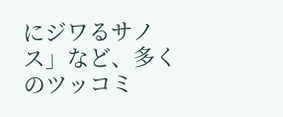にジワるサノス」など、多くのツッコミ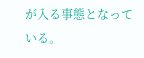が入る事態となっている。